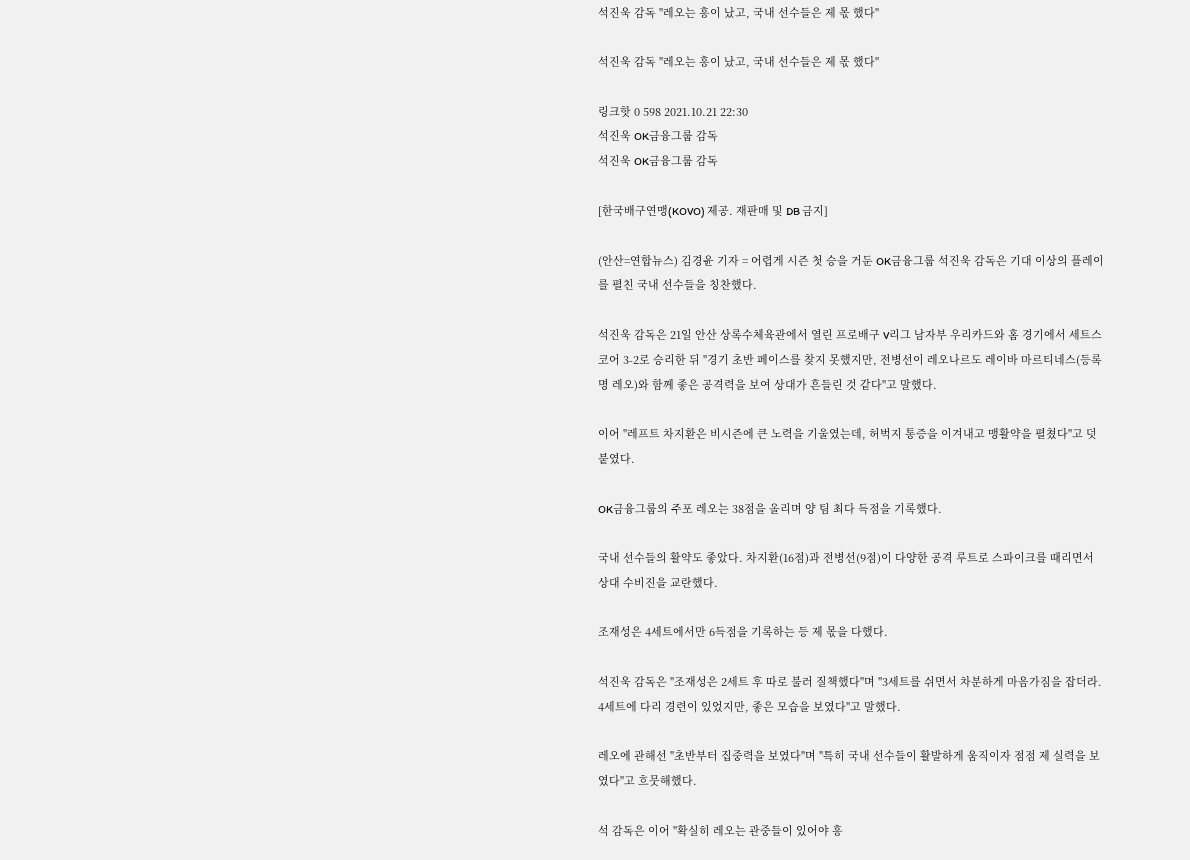석진욱 감독 "레오는 흥이 났고, 국내 선수들은 제 몫 했다"

석진욱 감독 "레오는 흥이 났고, 국내 선수들은 제 몫 했다"

링크핫 0 598 2021.10.21 22:30
석진욱 OK금융그룹 감독
석진욱 OK금융그룹 감독

[한국배구연맹(KOVO) 제공. 재판매 및 DB 금지]

(안산=연합뉴스) 김경윤 기자 = 어렵게 시즌 첫 승을 거둔 OK금융그룹 석진욱 감독은 기대 이상의 플레이를 펼친 국내 선수들을 칭찬했다.

석진욱 감독은 21일 안산 상록수체육관에서 열린 프로배구 V리그 남자부 우리카드와 홈 경기에서 세트스코어 3-2로 승리한 뒤 "경기 초반 페이스를 찾지 못했지만, 전병선이 레오나르도 레이바 마르티네스(등록명 레오)와 함께 좋은 공격력을 보여 상대가 흔들린 것 같다"고 말했다.

이어 "레프트 차지환은 비시즌에 큰 노력을 기울였는데, 허벅지 통증을 이겨내고 맹활약을 펼쳤다"고 덧붙였다.

OK금융그룹의 주포 레오는 38점을 올리며 양 팀 최다 득점을 기록했다.

국내 선수들의 활약도 좋았다. 차지환(16점)과 전병선(9점)이 다양한 공격 루트로 스파이크를 때리면서 상대 수비진을 교란했다.

조재성은 4세트에서만 6득점을 기록하는 등 제 몫을 다했다.

석진욱 감독은 "조재성은 2세트 후 따로 불러 질책했다"며 "3세트를 쉬면서 차분하게 마음가짐을 잡더라. 4세트에 다리 경련이 있었지만, 좋은 모습을 보였다"고 말했다.

레오에 관해선 "초반부터 집중력을 보였다"며 "특히 국내 선수들이 활발하게 움직이자 점점 제 실력을 보였다"고 흐뭇해했다.

석 감독은 이어 "확실히 레오는 관중들이 있어야 흥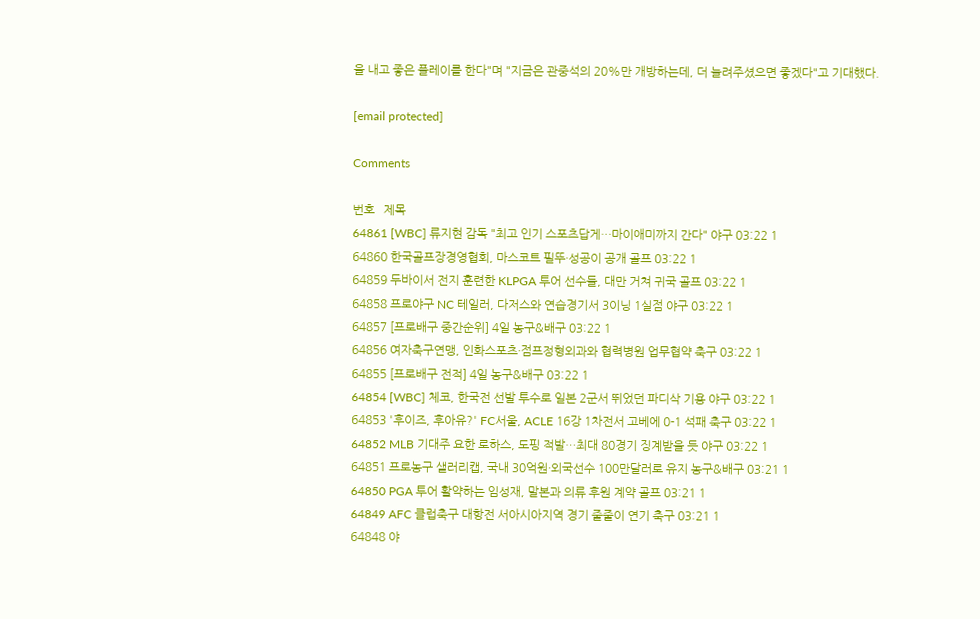을 내고 좋은 플레이를 한다"며 "지금은 관중석의 20%만 개방하는데, 더 늘려주셨으면 좋겠다"고 기대했다.

[email protected]

Comments

번호   제목
64861 [WBC] 류지현 감독 "최고 인기 스포츠답게…마이애미까지 간다" 야구 03:22 1
64860 한국골프장경영협회, 마스코트 필뚜·성공이 공개 골프 03:22 1
64859 두바이서 전지 훈련한 KLPGA 투어 선수들, 대만 거쳐 귀국 골프 03:22 1
64858 프로야구 NC 테일러, 다저스와 연습경기서 3이닝 1실점 야구 03:22 1
64857 [프로배구 중간순위] 4일 농구&배구 03:22 1
64856 여자축구연맹, 인화스포츠·점프정형외과와 협력병원 업무협약 축구 03:22 1
64855 [프로배구 전적] 4일 농구&배구 03:22 1
64854 [WBC] 체코, 한국전 선발 투수로 일본 2군서 뛰었던 파디삭 기용 야구 03:22 1
64853 '후이즈, 후아유?' FC서울, ACLE 16강 1차전서 고베에 0-1 석패 축구 03:22 1
64852 MLB 기대주 요한 로하스, 도핑 적발…최대 80경기 징계받을 듯 야구 03:22 1
64851 프로농구 샐러리캡, 국내 30억원·외국선수 100만달러로 유지 농구&배구 03:21 1
64850 PGA 투어 활약하는 임성재, 말본과 의류 후원 계약 골프 03:21 1
64849 AFC 클럽축구 대항전 서아시아지역 경기 줄줄이 연기 축구 03:21 1
64848 야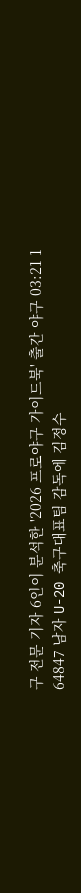구 전문 기자 6인이 분석한 '2026 프로야구 가이드북' 출간 야구 03:21 1
64847 남자 U-20 축구대표팀 감독에 김정수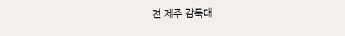전 제주 감독대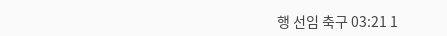행 선임 축구 03:21 1